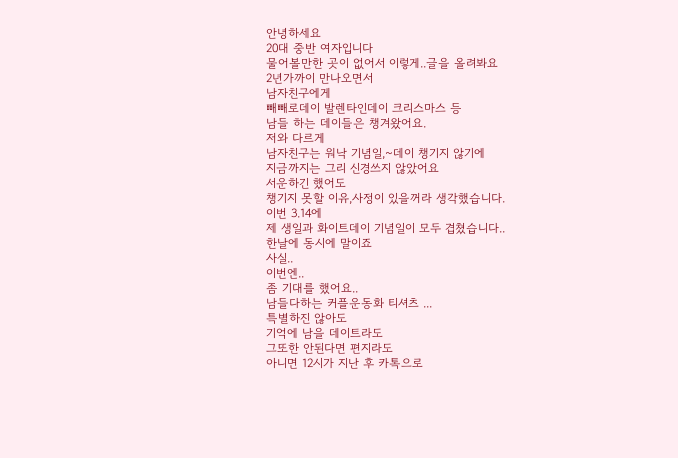안녕하세요
20대 중반 여자입니다
물어볼만한 곳이 없어서 이렇게..글을 올려봐요
2년가까이 만나오면서
남자친구에게
빼빼로데이 발렌타인데이 크리스마스 등
남들 하는 데이들은 챙겨왔어요.
저와 다르게
남자친구는 워낙 기념일,~데이 챙기지 않기에
지금까지는 그리 신경쓰지 않았어요
서운하긴 했어도
챙기지 못할 이유,사정이 있을꺼라 생각했습니다.
이번 3.14에
제 생일과 화이트데이 기념일이 모두 겹쳤습니다..
한날에 동시에 말이죠
사실..
이번엔..
좀 기대를 했어요..
남들다하는 커플운동화 티셔츠 ...
특별하진 않아도
기억에 남을 데이트라도
그또한 안된다면 편지라도
아니면 12시가 지난 후 카톡으로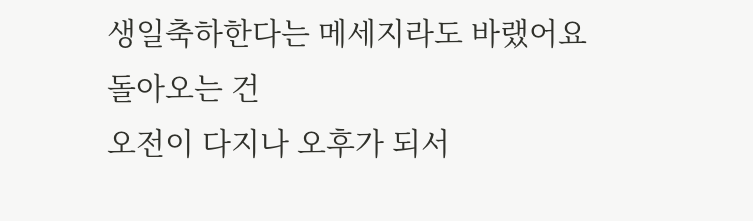생일축하한다는 메세지라도 바랬어요
돌아오는 건
오전이 다지나 오후가 되서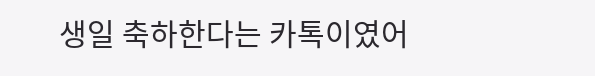생일 축하한다는 카톡이였어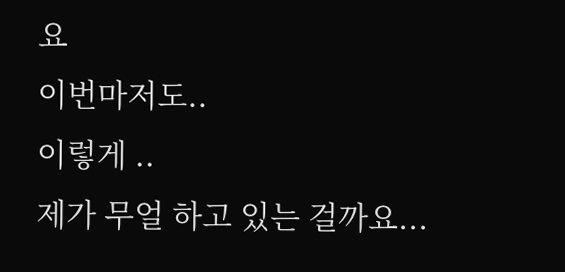요
이번마저도..
이렇게 ..
제가 무얼 하고 있는 걸까요...